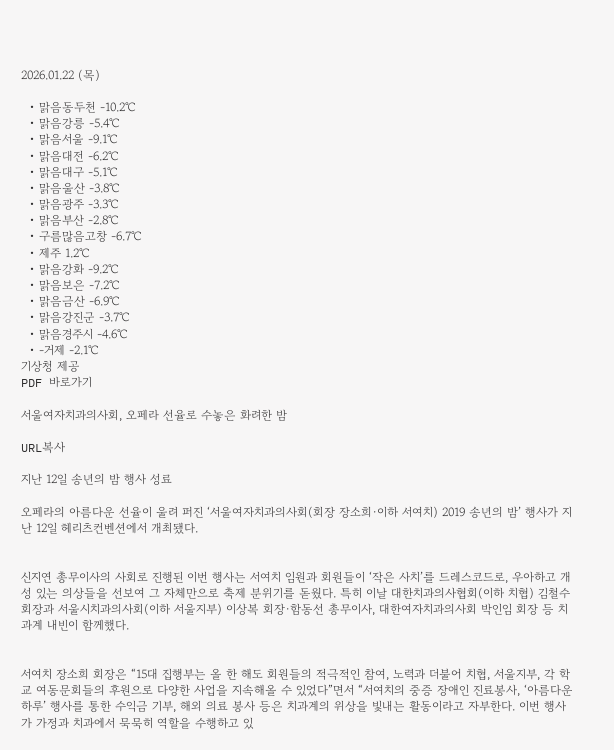2026.01.22 (목)

  • 맑음동두천 -10.2℃
  • 맑음강릉 -5.4℃
  • 맑음서울 -9.1℃
  • 맑음대전 -6.2℃
  • 맑음대구 -5.1℃
  • 맑음울산 -3.8℃
  • 맑음광주 -3.3℃
  • 맑음부산 -2.8℃
  • 구름많음고창 -6.7℃
  • 제주 1.2℃
  • 맑음강화 -9.2℃
  • 맑음보은 -7.2℃
  • 맑음금산 -6.9℃
  • 맑음강진군 -3.7℃
  • 맑음경주시 -4.6℃
  • -거제 -2.1℃
기상청 제공
PDF 바로가기

서울여자치과의사회, 오페라 선율로 수놓은 화려한 밤

URL복사

지난 12일 송년의 밤 행사 성료

오페라의 아름다운 선율이 울려 퍼진 ‘서울여자치과의사회(회장 장소희·이하 서여치) 2019 송년의 밤’ 행사가 지난 12일 헤리츠컨벤션에서 개최됐다.


신지연 총무이사의 사회로 진행된 이번 행사는 서여치 임원과 회원들이 ‘작은 사치’를 드레스코드로, 우아하고 개성 있는 의상들을 선보여 그 자체만으로 축제 분위기를 돋웠다. 특히 이날 대한치과의사협회(이하 치협) 김철수 회장과 서울시치과의사회(이하 서울지부) 이상복 회장·함동선 총무이사, 대한여자치과의사회 박인임 회장 등 치과계 내빈이 함께했다.


서여치 장소희 회장은 “15대 집행부는 올 한 해도 회원들의 적극적인 참여, 노력과 더불어 치협, 서울지부, 각 학교 여동문회들의 후원으로 다양한 사업을 지속해올 수 있었다”면서 “서여치의 중증 장애인 진료봉사, ‘아름다운 하루’ 행사를 통한 수익금 기부, 해외 의료 봉사 등은 치과계의 위상을 빛내는 활동이라고 자부한다. 이번 행사가 가정과 치과에서 묵묵히 역할을 수행하고 있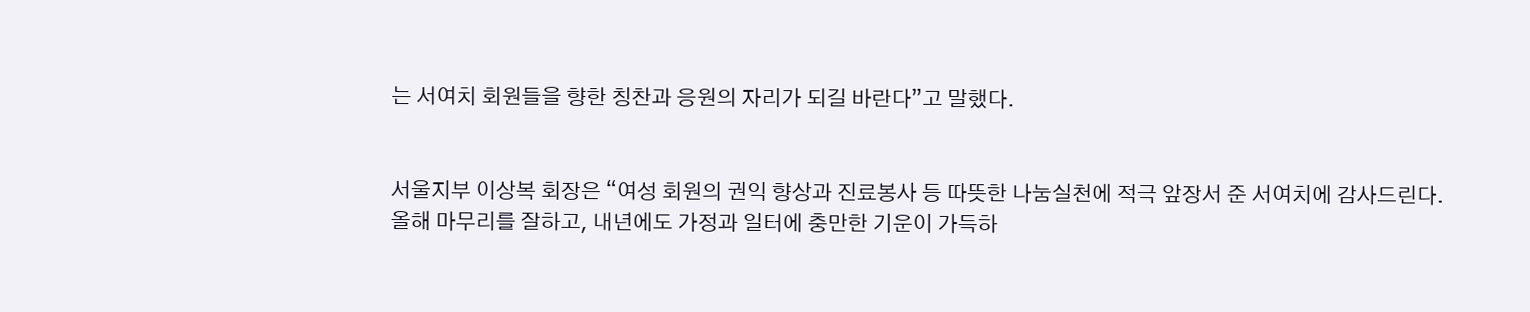는 서여치 회원들을 향한 칭찬과 응원의 자리가 되길 바란다”고 말했다.


서울지부 이상복 회장은 “여성 회원의 권익 향상과 진료봉사 등 따뜻한 나눔실천에 적극 앞장서 준 서여치에 감사드린다. 올해 마무리를 잘하고, 내년에도 가정과 일터에 충만한 기운이 가득하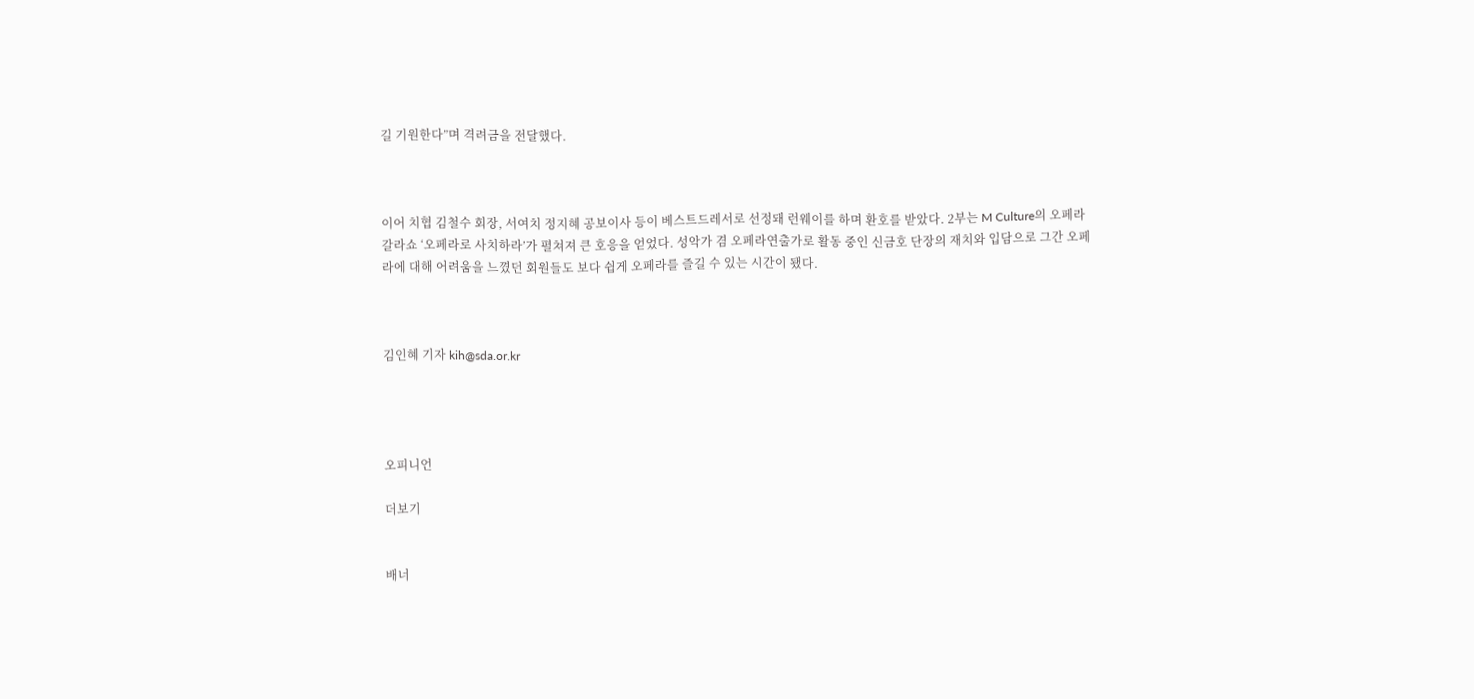길 기원한다”며 격려금을 전달했다.



이어 치협 김철수 회장, 서여치 정지혜 공보이사 등이 베스트드레서로 선정돼 런웨이를 하며 환호를 받았다. 2부는 M Culture의 오페라 갈라쇼 ‘오페라로 사치하라’가 펼쳐져 큰 호응을 얻었다. 성악가 겸 오페라연출가로 활동 중인 신금호 단장의 재치와 입담으로 그간 오페라에 대해 어려움을 느꼈던 회원들도 보다 쉽게 오페라를 즐길 수 있는 시간이 됐다.



김인혜 기자 kih@sda.or.kr




오피니언

더보기


배너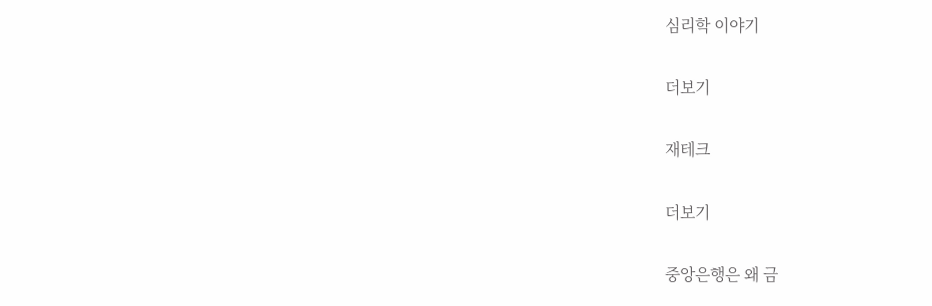심리학 이야기

더보기

재테크

더보기

중앙은행은 왜 금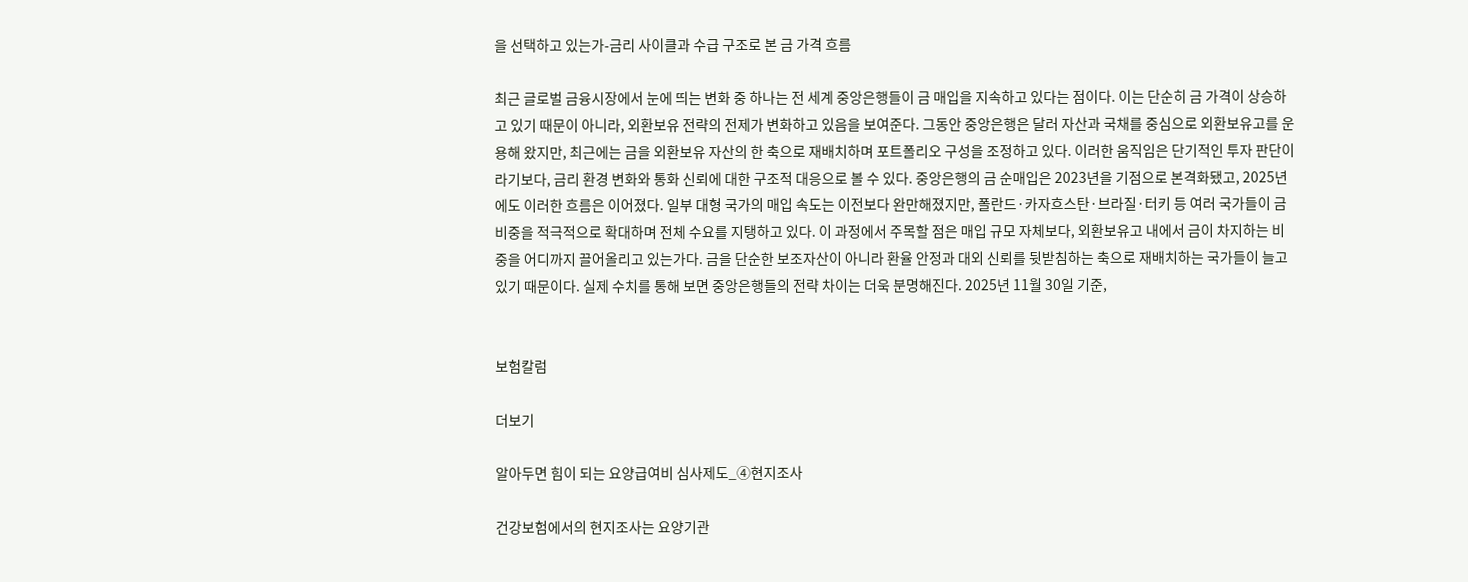을 선택하고 있는가-금리 사이클과 수급 구조로 본 금 가격 흐름

최근 글로벌 금융시장에서 눈에 띄는 변화 중 하나는 전 세계 중앙은행들이 금 매입을 지속하고 있다는 점이다. 이는 단순히 금 가격이 상승하고 있기 때문이 아니라, 외환보유 전략의 전제가 변화하고 있음을 보여준다. 그동안 중앙은행은 달러 자산과 국채를 중심으로 외환보유고를 운용해 왔지만, 최근에는 금을 외환보유 자산의 한 축으로 재배치하며 포트폴리오 구성을 조정하고 있다. 이러한 움직임은 단기적인 투자 판단이라기보다, 금리 환경 변화와 통화 신뢰에 대한 구조적 대응으로 볼 수 있다. 중앙은행의 금 순매입은 2023년을 기점으로 본격화됐고, 2025년에도 이러한 흐름은 이어졌다. 일부 대형 국가의 매입 속도는 이전보다 완만해졌지만, 폴란드·카자흐스탄·브라질·터키 등 여러 국가들이 금 비중을 적극적으로 확대하며 전체 수요를 지탱하고 있다. 이 과정에서 주목할 점은 매입 규모 자체보다, 외환보유고 내에서 금이 차지하는 비중을 어디까지 끌어올리고 있는가다. 금을 단순한 보조자산이 아니라 환율 안정과 대외 신뢰를 뒷받침하는 축으로 재배치하는 국가들이 늘고 있기 때문이다. 실제 수치를 통해 보면 중앙은행들의 전략 차이는 더욱 분명해진다. 2025년 11월 30일 기준,


보험칼럼

더보기

알아두면 힘이 되는 요양급여비 심사제도_④현지조사

건강보험에서의 현지조사는 요양기관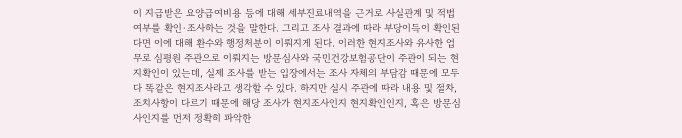이 지급받은 요양급여비용 등에 대해 세부진료내역을 근거로 사실관계 및 적법 여부를 확인·조사하는 것을 말한다. 그리고 조사 결과에 따라 부당이득이 확인된다면 이에 대해 환수와 행정처분이 이뤄지게 된다. 이러한 현지조사와 유사한 업무로 심평원 주관으로 이뤄지는 방문심사와 국민건강보험공단이 주관이 되는 현지확인이 있는데, 실제 조사를 받는 입장에서는 조사 자체의 부담감 때문에 모두 다 똑같은 현지조사라고 생각할 수 있다. 하지만 실시 주관에 따라 내용 및 절차, 조치사항이 다르기 때문에 해당 조사가 현지조사인지 현지확인인지, 혹은 방문심사인지를 먼저 정확히 파악한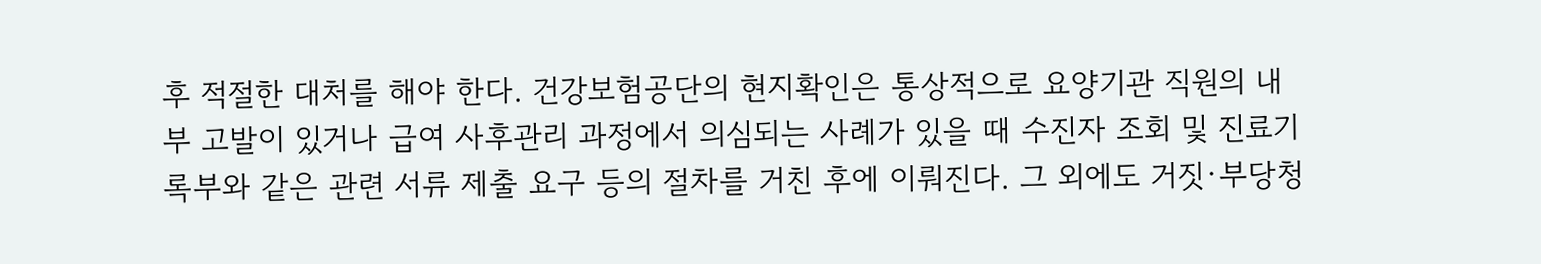후 적절한 대처를 해야 한다. 건강보험공단의 현지확인은 통상적으로 요양기관 직원의 내부 고발이 있거나 급여 사후관리 과정에서 의심되는 사례가 있을 때 수진자 조회 및 진료기록부와 같은 관련 서류 제출 요구 등의 절차를 거친 후에 이뤄진다. 그 외에도 거짓·부당청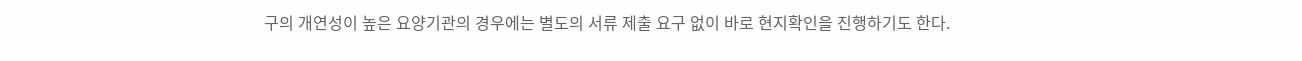구의 개연성이 높은 요양기관의 경우에는 별도의 서류 제출 요구 없이 바로 현지확인을 진행하기도 한다.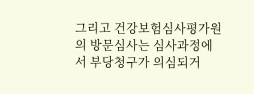그리고 건강보험심사평가원의 방문심사는 심사과정에서 부당청구가 의심되거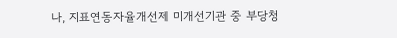나, 지표연동자율개선제 미개선기관 중 부당청